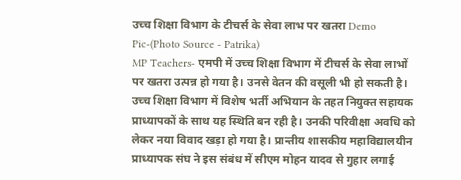उच्च शिक्षा विभाग के टीचर्स के सेवा लाभ पर खतरा Demo Pic-(Photo Source - Patrika)
MP Teachers- एमपी में उच्च शिक्षा विभाग में टीचर्स के सेवा लाभों पर खतरा उत्पन्न हो गया है। उनसे वेतन की वसूली भी हो सकती है। उच्च शिक्षा विभाग में विशेष भर्ती अभियान के तहत नियुक्त सहायक प्राध्यापकों के साथ यह स्थिति बन रही है। उनकी परिवीक्षा अवधि को लेकर नया विवाद खड़ा हो गया है। प्रान्तीय शासकीय महाविद्यालयीन प्राध्यापक संघ ने इस संबंध में सीएम मोहन यादव से गुहार लगाई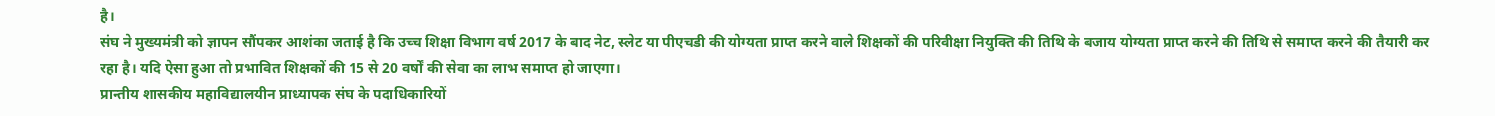है।
संघ ने मुख्यमंत्री को ज्ञापन सौंपकर आशंका जताई है कि उच्च शिक्षा विभाग वर्ष 2017 के बाद नेट, स्लेट या पीएचडी की योग्यता प्राप्त करने वाले शिक्षकों की परिवीक्षा नियुक्ति की तिथि के बजाय योग्यता प्राप्त करने की तिथि से समाप्त करने की तैयारी कर रहा है। यदि ऐसा हुआ तो प्रभावित शिक्षकों की 15 से 20 वर्षों की सेवा का लाभ समाप्त हो जाएगा।
प्रान्तीय शासकीय महाविद्यालयीन प्राध्यापक संघ के पदाधिकारियों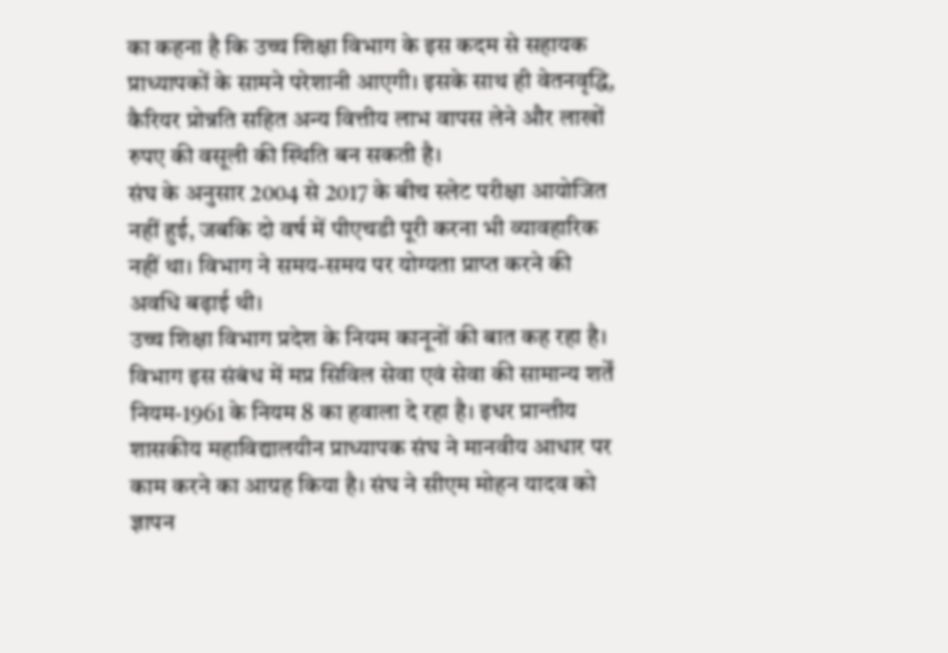का कहना है कि उच्च शिक्षा विभाग के इस कदम से सहायक प्राध्यापकों के सामने परेशानी आएगी। इसके साथ ही वेतनवृद्धि, कैरियर प्रोन्नति सहित अन्य वित्तीय लाभ वापस लेने और लाखों रुपए की वसूली की स्थिति बन सकती है।
संघ के अनुसार 2004 से 2017 के बीच स्लेट परीक्षा आयोजित नहीं हुई, जबकि दो वर्ष में पीएचडी पूरी करना भी व्यावहारिक नहीं था। विभाग ने समय-समय पर योग्यता प्राप्त करने की अवधि बढ़ाई थी।
उच्च शिक्षा विभाग प्रदेश के नियम कानूनों की बात कह रहा है। विभाग इस संबंध में मप्र सिविल सेवा एवं सेवा की सामान्य शर्तें नियम-1961 के नियम 8 का हवाला दे रहा है। इधर प्रान्तीय शासकीय महाविद्यालयीन प्राध्यापक संघ ने मानवीय आधार पर काम करने का आग्रह किया है। संघ ने सीएम मोहन यादव को ज्ञापन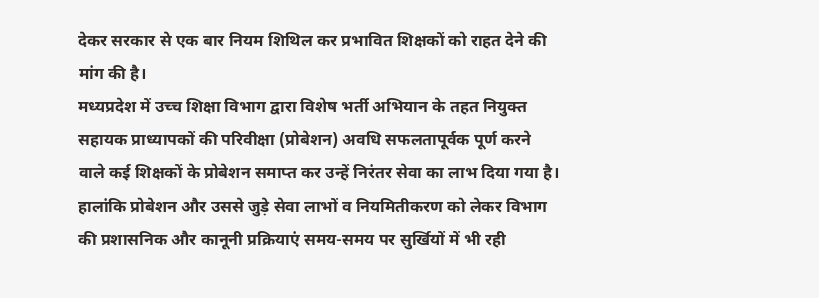देकर सरकार से एक बार नियम शिथिल कर प्रभावित शिक्षकों को राहत देने की मांग की है।
मध्यप्रदेश में उच्च शिक्षा विभाग द्वारा विशेष भर्ती अभियान के तहत नियुक्त सहायक प्राध्यापकों की परिवीक्षा (प्रोबेशन) अवधि सफलतापूर्वक पूर्ण करने वाले कई शिक्षकों के प्रोबेशन समाप्त कर उन्हें निरंतर सेवा का लाभ दिया गया है। हालांकि प्रोबेशन और उससे जुड़े सेवा लाभों व नियमितीकरण को लेकर विभाग की प्रशासनिक और कानूनी प्रक्रियाएं समय-समय पर सुर्खियों में भी रही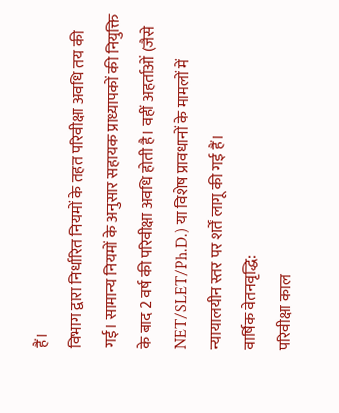हैं।
विभाग द्वारा निर्धारित नियमों के तहत परिवीक्षा अवधि तय की गई। सामान्य नियमों के अनुसार सहायक प्राध्यापकों की नियुक्ति के बाद 2 वर्ष की परिवीक्षा अवधि होती है। वहीं अहर्ताओं (जैसे NET/SLET/Ph.D.) या विशेष प्रावधानों के मामलों में न्यायालयीन स्तर पर शर्तें लागू की गई हैं।
वार्षिक वेतनवृद्धि:
परिवीक्षा काल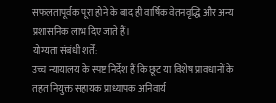सफलतापूर्वक पूरा होने के बाद ही वार्षिक वेतनवृद्धि और अन्य प्रशासनिक लाभ दिए जाते हैं।
योग्यता संबंधी शर्तें:
उच्च न्यायालय के स्पष्ट निर्देश हैं कि छूट या विशेष प्रावधानों के तहत नियुक्त सहायक प्राध्यापक अनिवार्य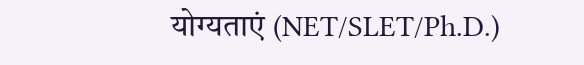योग्यताएं (NET/SLET/Ph.D.)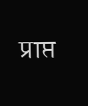प्राप्त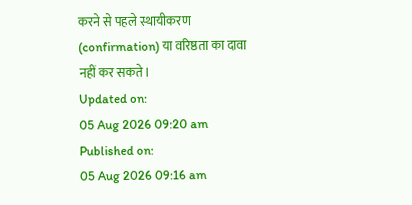करने से पहले स्थायीकरण (confirmation) या वरिष्ठता का दावा नहीं कर सकते।
Updated on:
05 Aug 2026 09:20 am
Published on:
05 Aug 2026 09:16 am